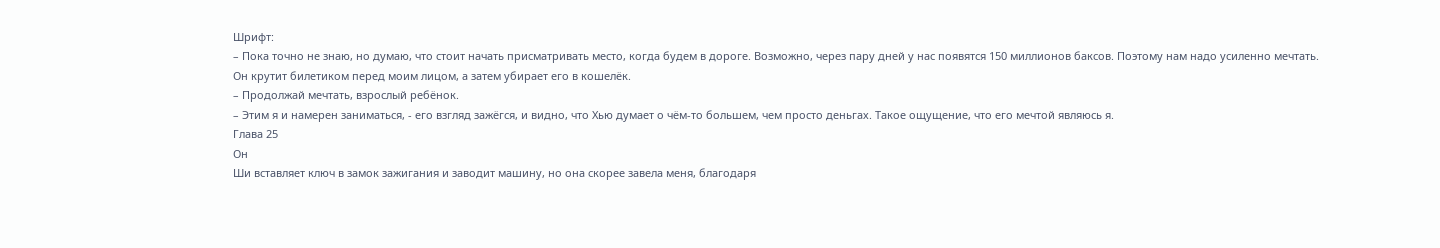Шрифт:
– Пока точно не знаю, но думаю, что стоит начать присматривать место, когда будем в дороге. Возможно, через пару дней у нас появятся 150 миллионов баксов. Поэтому нам надо усиленно мечтать.
Он крутит билетиком перед моим лицом, а затем убирает его в кошелёк.
– Продолжай мечтать, взрослый ребёнок.
– Этим я и намерен заниматься, - его взгляд зажёгся, и видно, что Хью думает о чём-то большем, чем просто деньгах. Такое ощущение, что его мечтой являюсь я.
Глава 25
Он
Ши вставляет ключ в замок зажигания и заводит машину, но она скорее завела меня, благодаря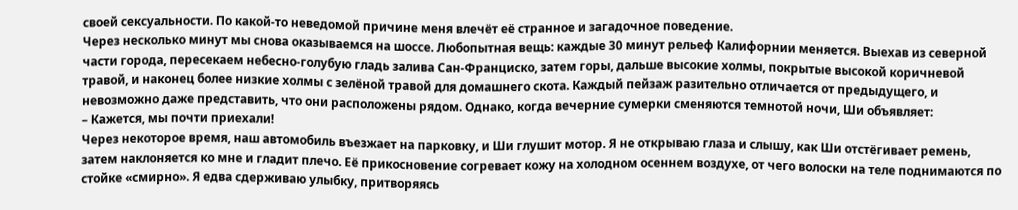своей сексуальности. По какой-то неведомой причине меня влечёт её странное и загадочное поведение.
Через несколько минут мы снова оказываемся на шоссе. Любопытная вещь: каждые 30 минут рельеф Калифорнии меняется. Выехав из северной части города, пересекаем небесно-голубую гладь залива Сан-Франциско, затем горы, дальше высокие холмы, покрытые высокой коричневой травой, и наконец более низкие холмы с зелёной травой для домашнего скота. Каждый пейзаж разительно отличается от предыдущего, и невозможно даже представить, что они расположены рядом. Однако, когда вечерние сумерки сменяются темнотой ночи, Ши объявляет:
– Кажется, мы почти приехали!
Через некоторое время, наш автомобиль въезжает на парковку, и Ши глушит мотор. Я не открываю глаза и слышу, как Ши отстёгивает ремень, затем наклоняется ко мне и гладит плечо. Её прикосновение согревает кожу на холодном осеннем воздухе, от чего волоски на теле поднимаются по стойке «смирно». Я едва сдерживаю улыбку, притворяясь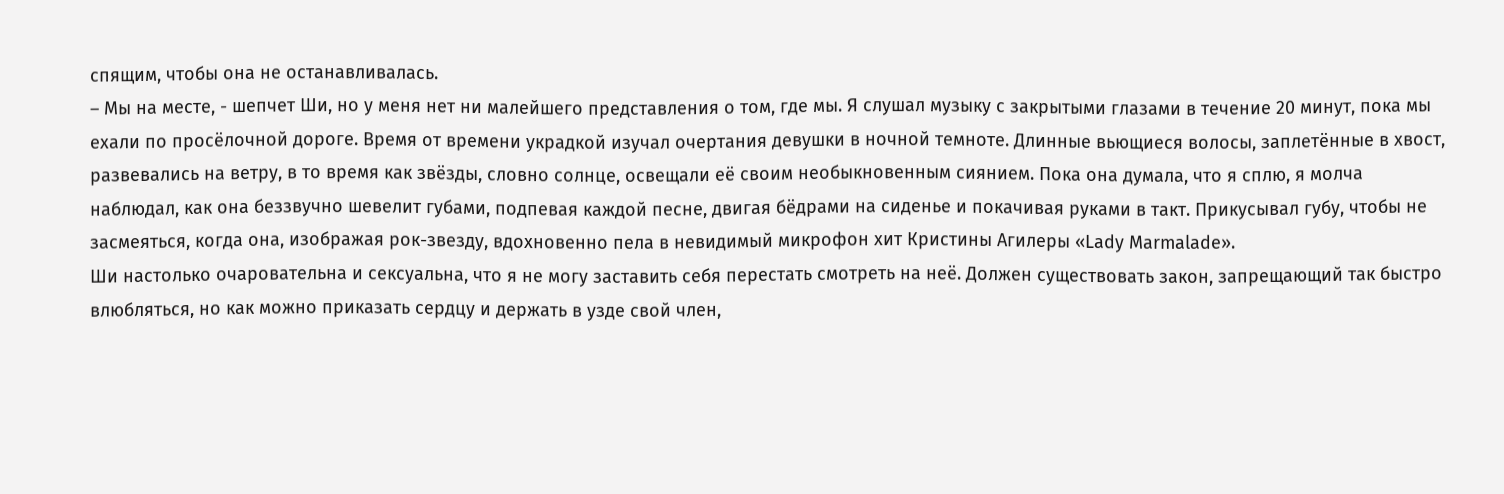спящим, чтобы она не останавливалась.
– Мы на месте, - шепчет Ши, но у меня нет ни малейшего представления о том, где мы. Я слушал музыку с закрытыми глазами в течение 20 минут, пока мы ехали по просёлочной дороге. Время от времени украдкой изучал очертания девушки в ночной темноте. Длинные вьющиеся волосы, заплетённые в хвост, развевались на ветру, в то время как звёзды, словно солнце, освещали её своим необыкновенным сиянием. Пока она думала, что я сплю, я молча наблюдал, как она беззвучно шевелит губами, подпевая каждой песне, двигая бёдрами на сиденье и покачивая руками в такт. Прикусывал губу, чтобы не засмеяться, когда она, изображая рок-звезду, вдохновенно пела в невидимый микрофон хит Кристины Агилеры «Lady Marmalade».
Ши настолько очаровательна и сексуальна, что я не могу заставить себя перестать смотреть на неё. Должен существовать закон, запрещающий так быстро влюбляться, но как можно приказать сердцу и держать в узде свой член,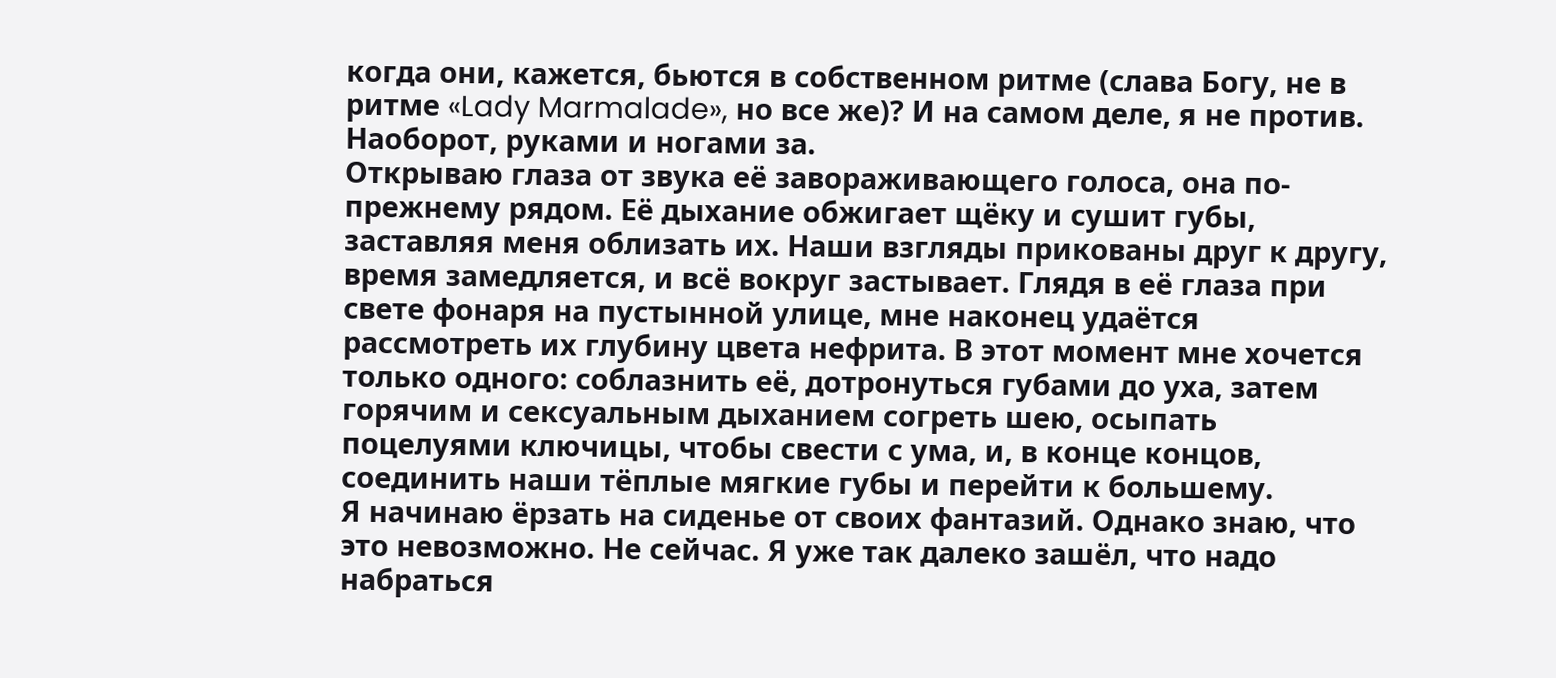когда они, кажется, бьются в собственном ритме (слава Богу, не в ритме «Lady Marmalade», но все же)? И на самом деле, я не против. Наоборот, руками и ногами за.
Открываю глаза от звука её завораживающего голоса, она по-прежнему рядом. Её дыхание обжигает щёку и сушит губы, заставляя меня облизать их. Наши взгляды прикованы друг к другу, время замедляется, и всё вокруг застывает. Глядя в её глаза при свете фонаря на пустынной улице, мне наконец удаётся рассмотреть их глубину цвета нефрита. В этот момент мне хочется только одного: соблазнить её, дотронуться губами до уха, затем горячим и сексуальным дыханием согреть шею, осыпать поцелуями ключицы, чтобы свести с ума, и, в конце концов, соединить наши тёплые мягкие губы и перейти к большему.
Я начинаю ёрзать на сиденье от своих фантазий. Однако знаю, что это невозможно. Не сейчас. Я уже так далеко зашёл, что надо набраться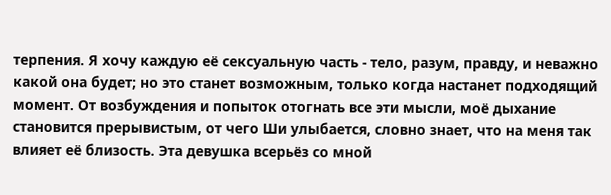терпения. Я хочу каждую её сексуальную часть - тело, разум, правду, и неважно какой она будет; но это станет возможным, только когда настанет подходящий момент. От возбуждения и попыток отогнать все эти мысли, моё дыхание становится прерывистым, от чего Ши улыбается, словно знает, что на меня так влияет её близость. Эта девушка всерьёз со мной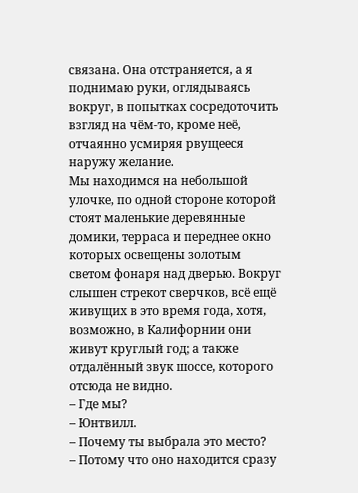связана. Она отстраняется, а я поднимаю руки, оглядываясь вокруг, в попытках сосредоточить взгляд на чём-то, кроме неё, отчаянно усмиряя рвущееся наружу желание.
Мы находимся на небольшой улочке, по одной стороне которой стоят маленькие деревянные домики, терраса и переднее окно которых освещены золотым светом фонаря над дверью. Вокруг слышен стрекот сверчков, всё ещё живущих в это время года, хотя, возможно, в Калифорнии они живут круглый год; а также отдалённый звук шоссе, которого отсюда не видно.
– Где мы?
– Юнтвилл.
– Почему ты выбрала это место?
– Потому что оно находится сразу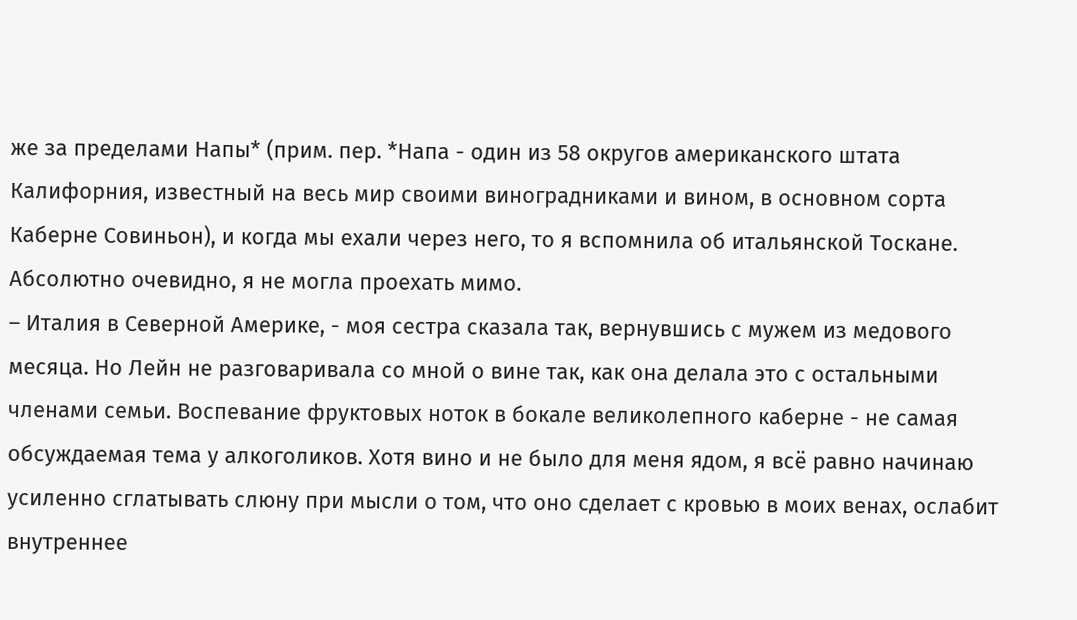же за пределами Напы* (прим. пер. *Напа - один из 58 округов американского штата Калифорния, известный на весь мир своими виноградниками и вином, в основном сорта Каберне Совиньон), и когда мы ехали через него, то я вспомнила об итальянской Тоскане. Абсолютно очевидно, я не могла проехать мимо.
– Италия в Северной Америке, - моя сестра сказала так, вернувшись с мужем из медового месяца. Но Лейн не разговаривала со мной о вине так, как она делала это с остальными членами семьи. Воспевание фруктовых ноток в бокале великолепного каберне - не самая обсуждаемая тема у алкоголиков. Хотя вино и не было для меня ядом, я всё равно начинаю усиленно сглатывать слюну при мысли о том, что оно сделает с кровью в моих венах, ослабит внутреннее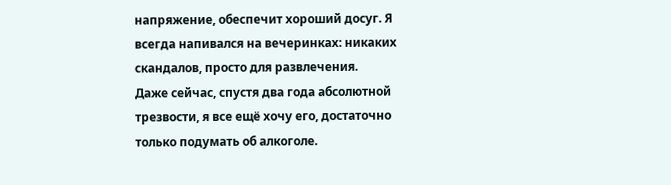напряжение, обеспечит хороший досуг. Я всегда напивался на вечеринках: никаких скандалов, просто для развлечения.
Даже сейчас, спустя два года абсолютной трезвости, я все ещё хочу его, достаточно только подумать об алкоголе.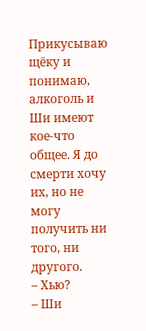Прикусываю щёку и понимаю, алкоголь и Ши имеют кое-что общее. Я до смерти хочу их, но не могу получить ни того, ни другого.
– Хью?
– Ши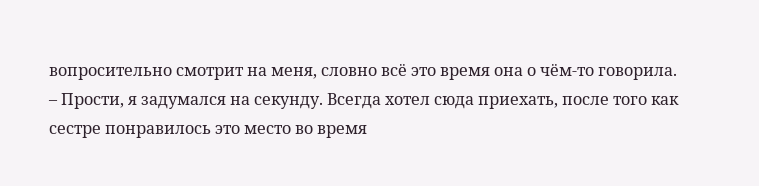вопросительно смотрит на меня, словно всё это время она о чём-то говорила.
– Прости, я задумался на секунду. Всегда хотел сюда приехать, после того как сестре понравилось это место во время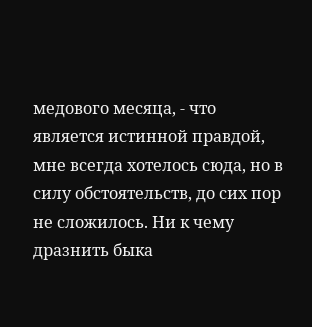медового месяца, - что является истинной правдой, мне всегда хотелось сюда, но в силу обстоятельств, до сих пор не сложилось. Ни к чему дразнить быка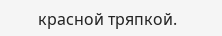красной тряпкой.